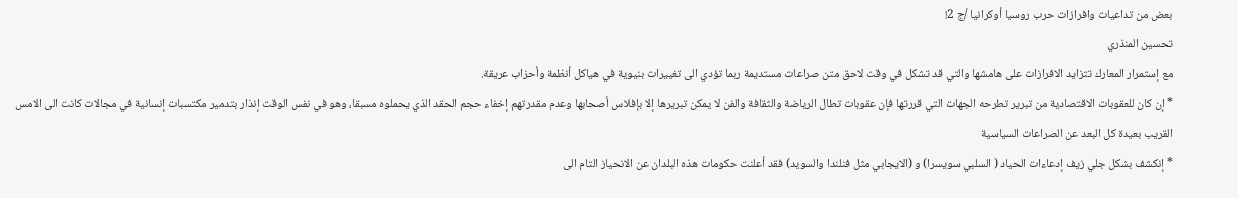بعض من تداعيات وافرازات حرب روسيا أوكرانيا /ج 2!
تحسين المنذري
مع إستمرار المعارك تتزايد الافرازات على هامشها والتي قد تشكل في وقت لاحق متن صراعات مستديمة ربما تؤدي الى تغييرات بنيوية في هياكل أنظمة وأحزاب عريقة.
* إن كان للعقوبات الاقتصادية من تبرير تطرحه الجهات التي قررتها فإن عقوبات تطال الرياضة والثقافة والفن لا يمكن تبريرها إلا بإفلاس أصحابها وعدم مقدرتهم إخفاء حجم الحقد الذي يحملوه مسبقا، وهو في نفس الوقت إنذار بتدمير مكتسبات إنسانية في مجالات كانت الى الامس القريب بعيدة كل البعد عن الصراعات السياسية
* إنكشف بشكل جلي زيف إدعاءات الحياد ( السلبي سويسرا) و (الايجابي مثل فنلندا والسويد) فقد أعلنت حكومات هذه البلدان عن الانحياز التام الى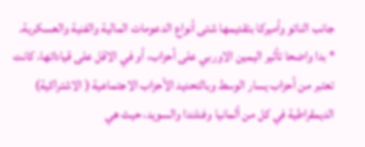جانب الناتو وأميركا بتقديمها شتى أنواع الدعومات المالية والفنية والعسكرية.
* بدا واضحا تأثير اليمين الاوربي على أحزاب، أو في الاقل على قياداتها، كانت تعتبر من أحزاب يسار الوسط وبالتحديد الأحزاب الاجتماعية ( الاشتراكية) الديمقراطية في كل من ألمانيا وفنلندا والسويد، حيث هي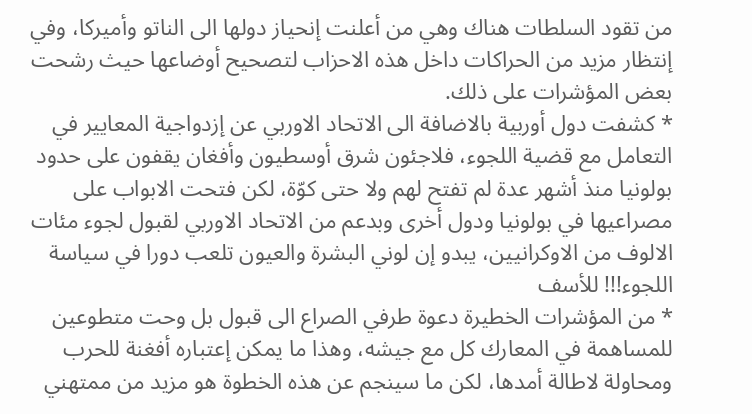من تقود السلطات هناك وهي من أعلنت إنحياز دولها الى الناتو وأميركا، وفي إنتظار مزيد من الحراكات داخل هذه الاحزاب لتصحيح أوضاعها حيث رشحت بعض المؤشرات على ذلك.
* كشفت دول أوربية بالاضافة الى الاتحاد الاوربي عن إزدواجية المعايير في التعامل مع قضية اللجوء، فلاجئون شرق أوسطيون وأفغان يقفون على حدود بولونيا منذ أشهر عدة لم تفتح لهم ولا حتى كوّة، لكن فتحت الابواب على مصراعيها في بولونيا ودول أخرى وبدعم من الاتحاد الاوربي لقبول لجوء مئات الالوف من الاوكرانيين، يبدو إن لوني البشرة والعيون تلعب دورا في سياسة اللجوء!!! للأسف
* من المؤشرات الخطيرة دعوة طرفي الصراع الى قبول بل وحت متطوعين للمساهمة في المعارك كل مع جيشه، وهذا ما يمكن إعتباره أفغنة للحرب ومحاولة لاطالة أمدها، لكن ما سينجم عن هذه الخطوة هو مزيد من ممتهني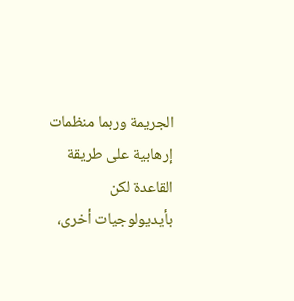الجريمة وربما منظمات إرهابية على طريقة القاعدة لكن بأيديولوجيات أخرى،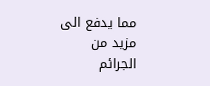مما يدفع الى مزيد من الجرائم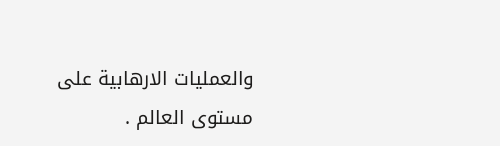والعمليات الارهابية على مستوى العالم .